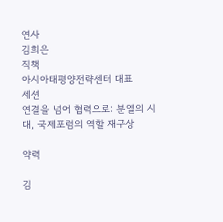연사
김희은
직책
아시아태평양전략센터 대표
세션
연결을 넘어 협력으로: 분열의 시대, 국제포럼의 역할 재구상

약력

김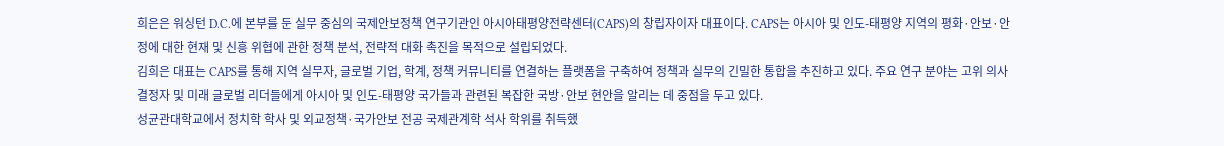희은은 워싱턴 D.C.에 본부를 둔 실무 중심의 국제안보정책 연구기관인 아시아태평양전략센터(CAPS)의 창립자이자 대표이다. CAPS는 아시아 및 인도-태평양 지역의 평화·안보·안정에 대한 현재 및 신흥 위협에 관한 정책 분석, 전략적 대화 촉진을 목적으로 설립되었다.
김희은 대표는 CAPS를 통해 지역 실무자, 글로벌 기업, 학계, 정책 커뮤니티를 연결하는 플랫폼을 구축하여 정책과 실무의 긴밀한 통합을 추진하고 있다. 주요 연구 분야는 고위 의사결정자 및 미래 글로벌 리더들에게 아시아 및 인도-태평양 국가들과 관련된 복잡한 국방·안보 현안을 알리는 데 중점을 두고 있다.
성균관대학교에서 정치학 학사 및 외교정책·국가안보 전공 국제관계학 석사 학위를 취득했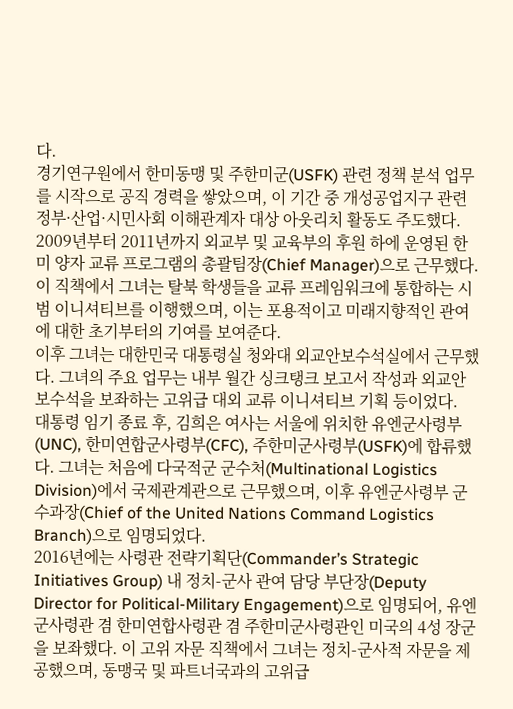다.
경기연구원에서 한미동맹 및 주한미군(USFK) 관련 정책 분석 업무를 시작으로 공직 경력을 쌓았으며, 이 기간 중 개성공업지구 관련 정부·산업·시민사회 이해관계자 대상 아웃리치 활동도 주도했다. 2009년부터 2011년까지 외교부 및 교육부의 후원 하에 운영된 한미 양자 교류 프로그램의 총괄팀장(Chief Manager)으로 근무했다. 이 직책에서 그녀는 탈북 학생들을 교류 프레임워크에 통합하는 시범 이니셔티브를 이행했으며, 이는 포용적이고 미래지향적인 관여에 대한 초기부터의 기여를 보여준다.
이후 그녀는 대한민국 대통령실 청와대 외교안보수석실에서 근무했다. 그녀의 주요 업무는 내부 월간 싱크탱크 보고서 작성과 외교안보수석을 보좌하는 고위급 대외 교류 이니셔티브 기획 등이었다.
대통령 임기 종료 후, 김희은 여사는 서울에 위치한 유엔군사령부(UNC), 한미연합군사령부(CFC), 주한미군사령부(USFK)에 합류했다. 그녀는 처음에 다국적군 군수처(Multinational Logistics Division)에서 국제관계관으로 근무했으며, 이후 유엔군사령부 군수과장(Chief of the United Nations Command Logistics Branch)으로 임명되었다.
2016년에는 사령관 전략기획단(Commander’s Strategic Initiatives Group) 내 정치-군사 관여 담당 부단장(Deputy Director for Political-Military Engagement)으로 임명되어, 유엔군사령관 겸 한미연합사령관 겸 주한미군사령관인 미국의 4성 장군을 보좌했다. 이 고위 자문 직책에서 그녀는 정치-군사적 자문을 제공했으며, 동맹국 및 파트너국과의 고위급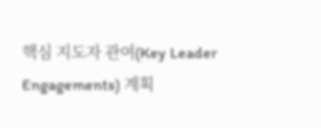핵심 지도자 관여(Key Leader Engagements) 계획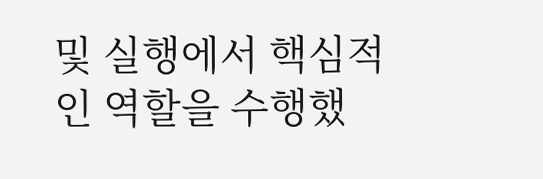및 실행에서 핵심적인 역할을 수행했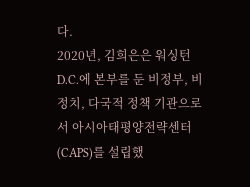다.
2020년, 김희은은 워싱턴 D.C.에 본부를 둔 비정부, 비정치, 다국적 정책 기관으로서 아시아태평양전략센터(CAPS)를 설립했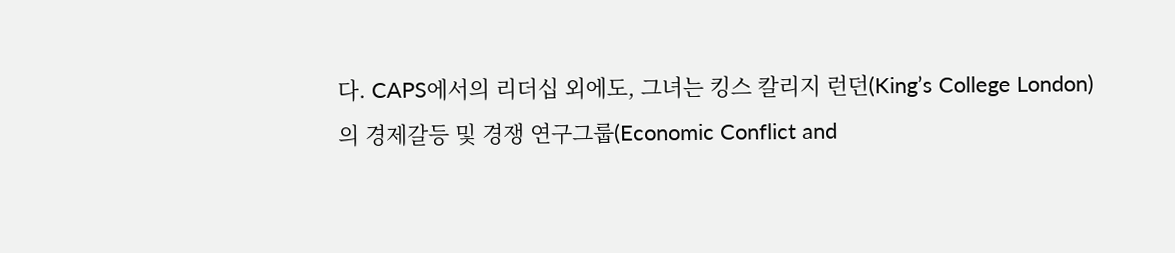다. CAPS에서의 리더십 외에도, 그녀는 킹스 칼리지 런던(King’s College London)의 경제갈등 및 경쟁 연구그룹(Economic Conflict and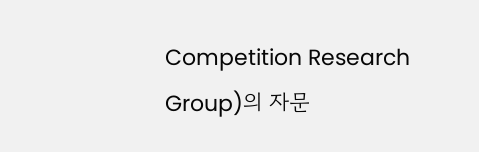Competition Research Group)의 자문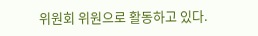위원회 위원으로 활동하고 있다.